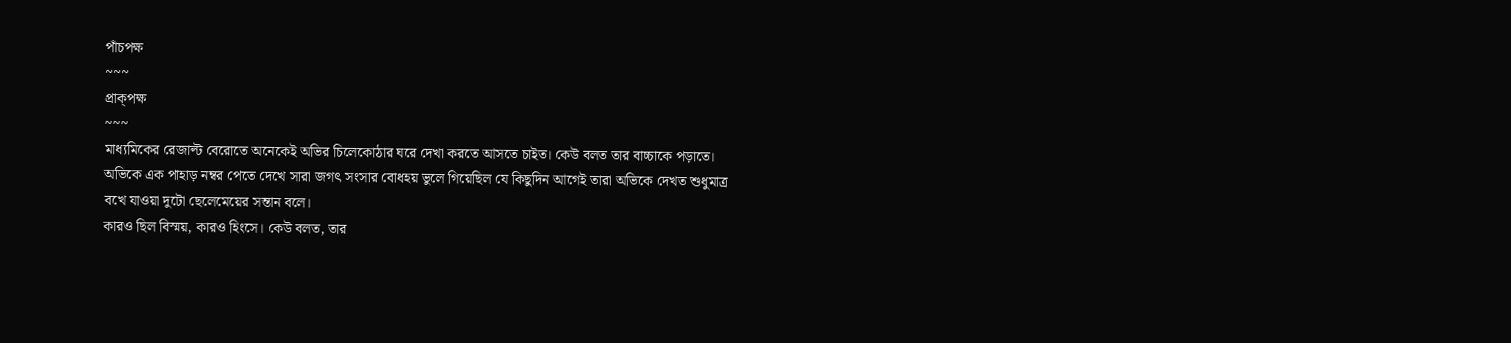পাঁচপক্ষ
~~~
প্রাক্পক্ষ
~~~
মাধ্যমিকের রেজাল্ট বেরোতে অনেকেই অভির চিলেকোঠার ঘরে দেখা করতে আসতে চাইত। কেউ বলত তার বাচ্চাকে পড়াতে। অভিকে এক পাহাড় নম্বর পেতে দেখে সারা জগৎ সংসার বোধহয় ভুলে গিয়েছিল যে কিছুদিন আগেই তারা অভিকে দেখত শুধুমাত্র বখে যাওয়া দুটো ছেলেমেয়ের সন্তান বলে।
কারও ছিল বিস্ময়, কারও হিংসে। কেউ বলত, তার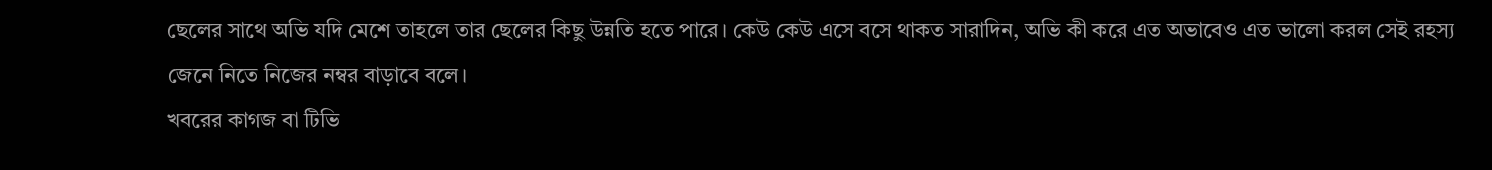ছেলের সাথে অভি যদি মেশে তাহলে তার ছেলের কিছু উন্নতি হতে পারে। কেউ কেউ এসে বসে থাকত সারাদিন, অভি কী করে এত অভাবেও এত ভালো করল সেই রহস্য জেনে নিতে নিজের নম্বর বাড়াবে বলে।
খবরের কাগজ বা টিভি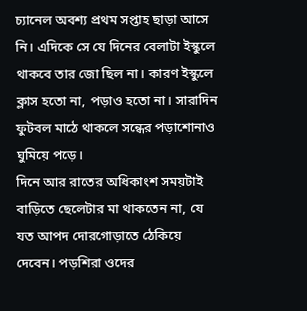চ্যানেল অবশ্য প্রথম সপ্তাহ ছাড়া আসে নি। এদিকে সে যে দিনের বেলাটা ইস্কুলে থাকবে তার জো ছিল না। কারণ ইস্কুলে ক্লাস হতো না, পড়াও হতো না। সারাদিন ফুটবল মাঠে থাকলে সন্ধের পড়াশোনাও ঘুমিয়ে পড়ে।
দিনে আর রাতের অধিকাংশ সময়টাই বাড়িতে ছেলেটার মা থাকতেন না, যে যত আপদ দোরগোড়াতে ঠেকিয়ে দেবেন। পড়শিরা ওদের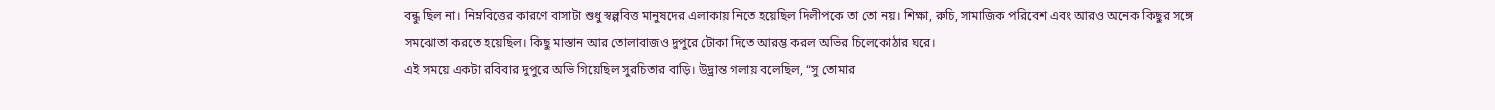বন্ধু ছিল না। নিম্নবিত্তের কারণে বাসাটা শুধু স্বল্পবিত্ত মানুষদের এলাকায় নিতে হয়েছিল দিলীপকে তা তো নয়। শিক্ষা, রুচি, সামাজিক পরিবেশ এবং আরও অনেক কিছুর সঙ্গে সমঝোতা করতে হয়েছিল। কিছু মাস্তান আর তোলাবাজও দুপুরে টোকা দিতে আরম্ভ করল অভির চিলেকোঠার ঘরে।
এই সময়ে একটা রবিবার দুপুরে অভি গিয়েছিল সুরচিতার বাড়ি। উদ্ভ্রান্ত গলায় বলেছিল, “সু তোমার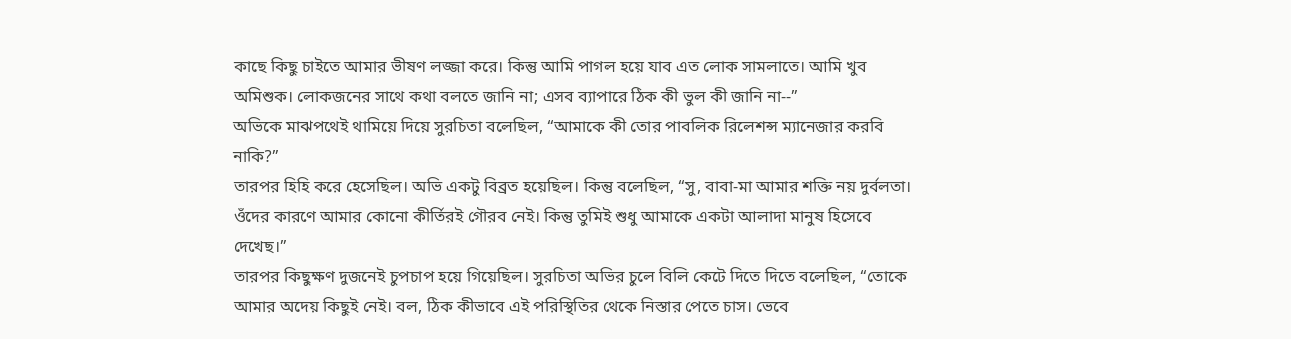কাছে কিছু চাইতে আমার ভীষণ লজ্জা করে। কিন্তু আমি পাগল হয়ে যাব এত লোক সামলাতে। আমি খুব অমিশুক। লোকজনের সাথে কথা বলতে জানি না; এসব ব্যাপারে ঠিক কী ভুল কী জানি না--”
অভিকে মাঝপথেই থামিয়ে দিয়ে সুরচিতা বলেছিল, “আমাকে কী তোর পাবলিক রিলেশন্স ম্যানেজার করবি নাকি?”
তারপর হিহি করে হেসেছিল। অভি একটু বিব্রত হয়েছিল। কিন্তু বলেছিল, “সু, বাবা-মা আমার শক্তি নয় দুর্বলতা। ওঁদের কারণে আমার কোনো কীর্তিরই গৌরব নেই। কিন্তু তুমিই শুধু আমাকে একটা আলাদা মানুষ হিসেবে দেখেছ।”
তারপর কিছুক্ষণ দুজনেই চুপচাপ হয়ে গিয়েছিল। সুরচিতা অভির চুলে বিলি কেটে দিতে দিতে বলেছিল, “তোকে আমার অদেয় কিছুই নেই। বল, ঠিক কীভাবে এই পরিস্থিতির থেকে নিস্তার পেতে চাস। ভেবে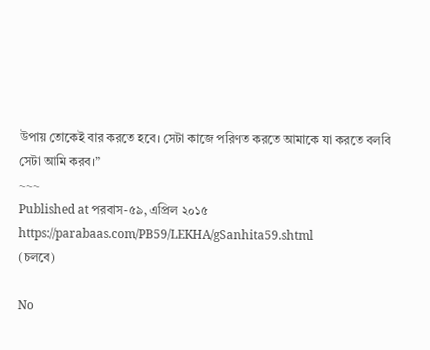উপায় তোকেই বার করতে হবে। সেটা কাজে পরিণত করতে আমাকে যা করতে বলবি সেটা আমি করব।”
~~~
Published at পরবাস-৫৯, এপ্রিল ২০১৫ https://parabaas.com/PB59/LEKHA/gSanhita59.shtml
(চলবে)

No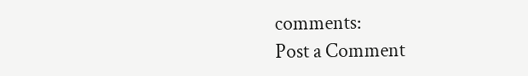comments:
Post a Comment